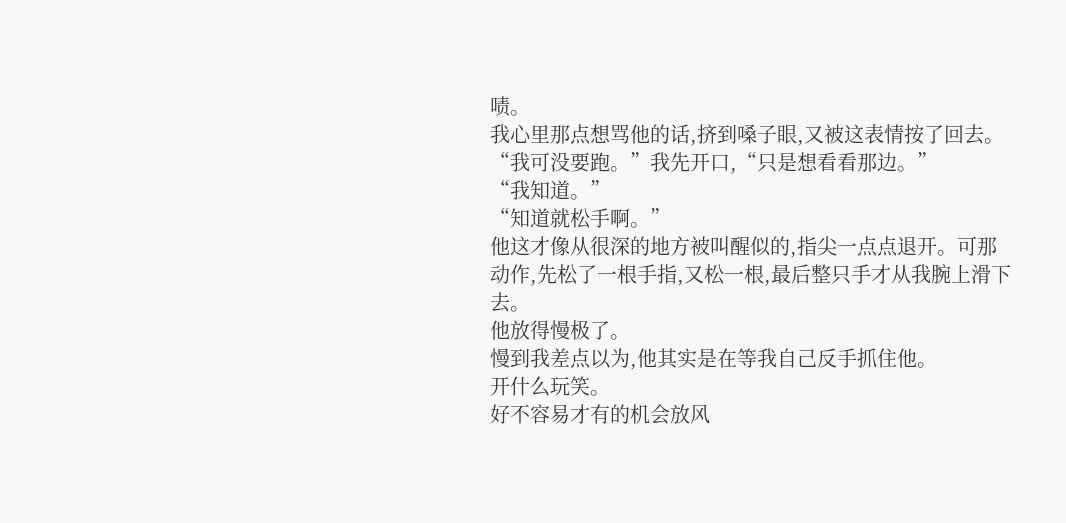啧。
我心里那点想骂他的话,挤到嗓子眼,又被这表情按了回去。
“我可没要跑。”我先开口,“只是想看看那边。”
“我知道。”
“知道就松手啊。”
他这才像从很深的地方被叫醒似的,指尖一点点退开。可那动作,先松了一根手指,又松一根,最后整只手才从我腕上滑下去。
他放得慢极了。
慢到我差点以为,他其实是在等我自己反手抓住他。
开什么玩笑。
好不容易才有的机会放风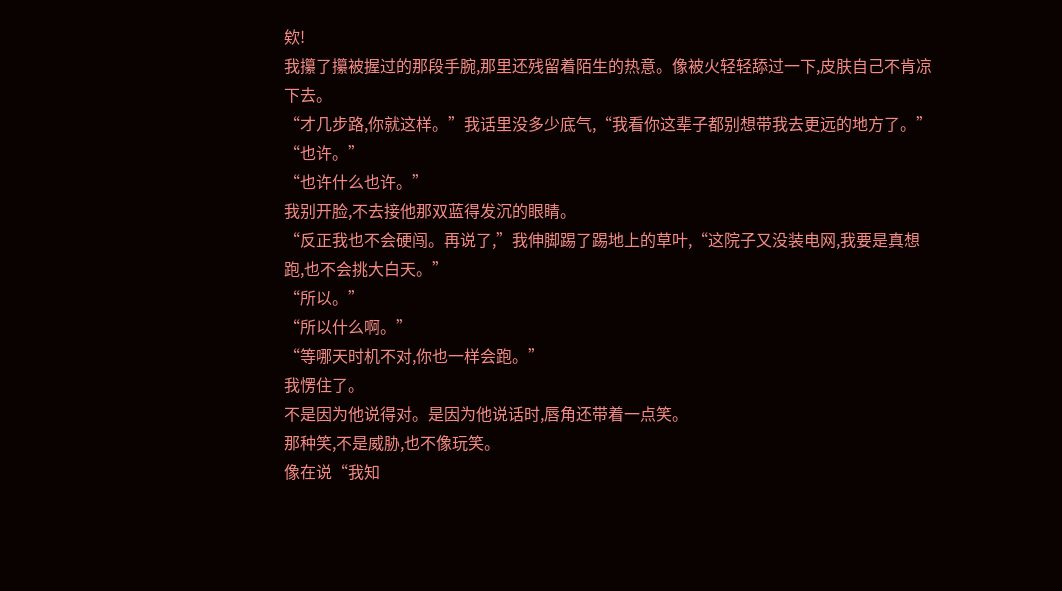欸!
我攥了攥被握过的那段手腕,那里还残留着陌生的热意。像被火轻轻舔过一下,皮肤自己不肯凉下去。
“才几步路,你就这样。”我话里没多少底气,“我看你这辈子都别想带我去更远的地方了。”
“也许。”
“也许什么也许。”
我别开脸,不去接他那双蓝得发沉的眼睛。
“反正我也不会硬闯。再说了,”我伸脚踢了踢地上的草叶,“这院子又没装电网,我要是真想跑,也不会挑大白天。”
“所以。”
“所以什么啊。”
“等哪天时机不对,你也一样会跑。”
我愣住了。
不是因为他说得对。是因为他说话时,唇角还带着一点笑。
那种笑,不是威胁,也不像玩笑。
像在说“我知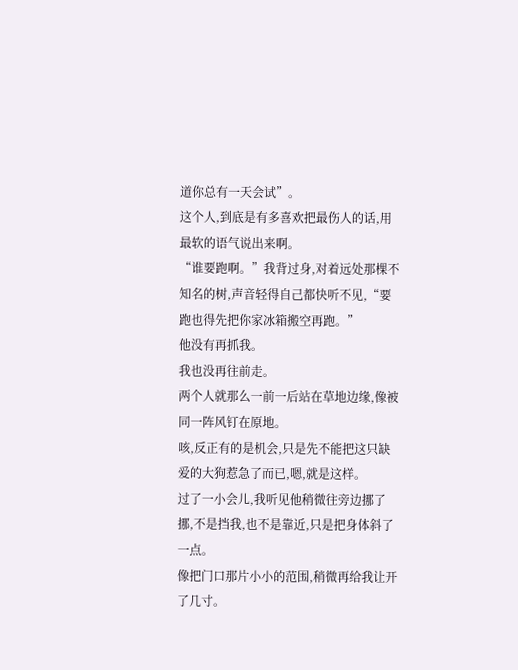道你总有一天会试”。
这个人,到底是有多喜欢把最伤人的话,用最软的语气说出来啊。
“谁要跑啊。”我背过身,对着远处那棵不知名的树,声音轻得自己都快听不见,“要跑也得先把你家冰箱搬空再跑。”
他没有再抓我。
我也没再往前走。
两个人就那么一前一后站在草地边缘,像被同一阵风钉在原地。
咳,反正有的是机会,只是先不能把这只缺爱的大狗惹急了而已,嗯,就是这样。
过了一小会儿,我听见他稍微往旁边挪了挪,不是挡我,也不是靠近,只是把身体斜了一点。
像把门口那片小小的范围,稍微再给我让开了几寸。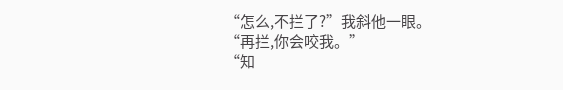“怎么,不拦了?”我斜他一眼。
“再拦,你会咬我。”
“知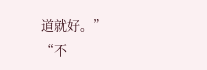道就好。”
“不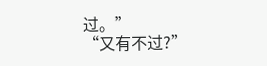过。”
“又有不过?”